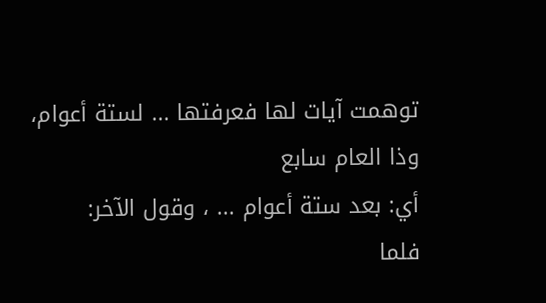توهمت آيات لها فعرفتها ... لستة أعوام، وذا العام سابع
أي: بعد ستة أعوام ... ، وقول الآخر:
فلما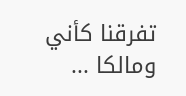تفرقنا كأني ومالكا ...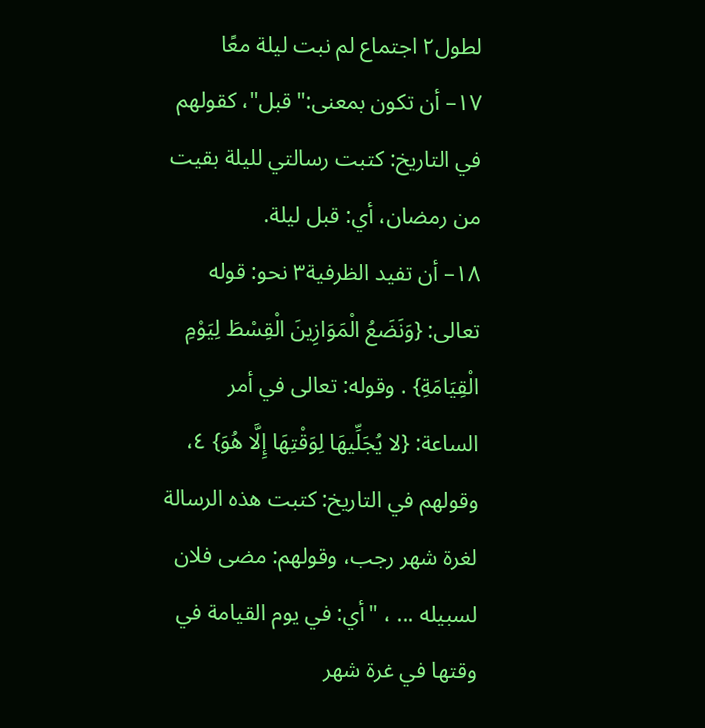لطول٢ اجتماع لم نبت ليلة معًا
١٧– أن تكون بمعنى:"قبل"، كقولهم في التاريخ: كتبت رسالتي لليلة بقيت من رمضان، أي: قبل ليلة.
١٨– أن تفيد الظرفية٣ نحو: قوله تعالى: {وَنَضَعُ الْمَوَازِينَ الْقِسْطَ لِيَوْمِ الْقِيَامَةِ} . وقوله: تعالى في أمر الساعة: {لا يُجَلِّيهَا لِوَقْتِهَا إِلَّا هُوَ} ٤، وقولهم في التاريخ: كتبت هذه الرسالة لغرة شهر رجب، وقولهم: مضى فلان لسبيله ... ، "أي: في يوم القيامة في وقتها في غرة شهر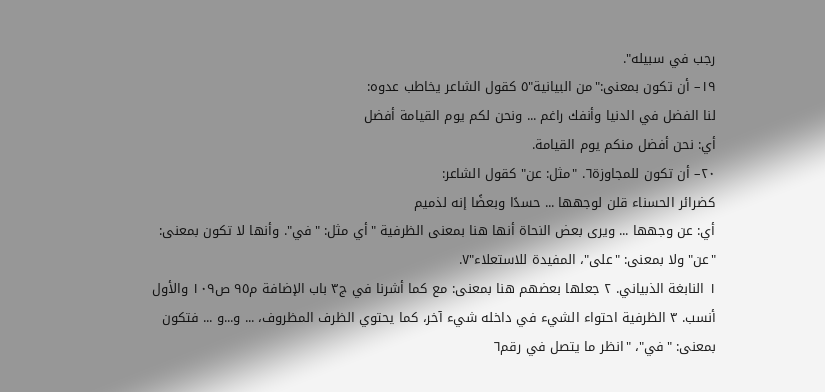رجب في سبيله".
١٩– أن تكون بمعنى:"من البيانية"٥ كقول الشاعر يخاطب عدوه:
لنا الفضل في الدنيا وأنفك راغم ... ونحن لكم يوم القيامة أفضل
أي: نحن أفضل منكم يوم القيامة.
٢٠– أن تكون للمجاوزة٦. "مثل: عن" كقول الشاعر:
كضرائر الحسناء قلن لوجهها ... حسدًا وبعضًا إنه لذميم
أي: عن وجهها ... ويرى بعض النحاة أنها هنا بمعنى الظرفية "أي مثل: "في". وأنها لا تكون بمعنى: "عن" ولا بمعنى: "على"، المفيدة للاستعلاء"٧.
١ النابغة الذبياني. ٢ جعلها بعضهم هنا بمعنى: مع كما أشرنا في ج٣ باب الإضافة م٩٥ ص١٠٩ والأول أنسب. ٣ الظرفية احتواء الشيء في داخله شيء آخر، كما يحتوي الظرف المظروف، ... و...و ... فتكون بمعنى: "في"، "انظر ما يتصل في رقم٦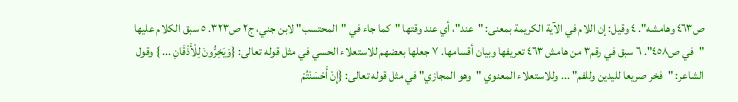ص٤٦٣ وهامشه". ٤ وقيل: إن اللام في الآية الكريمة بمعنى: "عند"، أي عند وقتها "كما جاء في "المحتسب" لابن جني، ج٢ ص٣٢٣. ٥ سبق الكلام عليها "في ص٤٥٨". ٦ سبق في رقم٣ من هامش ٤٦٣ تعريفها وبيان أقسامها. ٧ جعلها بعضهم للاستعلاء الحسي في مثل قوله تعالى: {وَيَخِرُّونَ لِلْأَذْقَانِ ... } وقول الشاعر: "فخر صريعا لليدين وللفم" ... وللاستعلاء المعنوي "وهو المجازي" في مثل قوله تعالى: {إِنْ أَحْسَنْتُمْ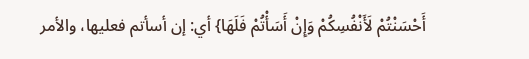أَحْسَنْتُمْ لَأَنْفُسِكُمْ وَإِنْ أَسَأْتُمْ فَلَهَا} أي: إن أسأتم فعليها، والأمر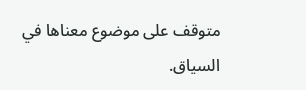متوقف على موضوع معناها في السياق.